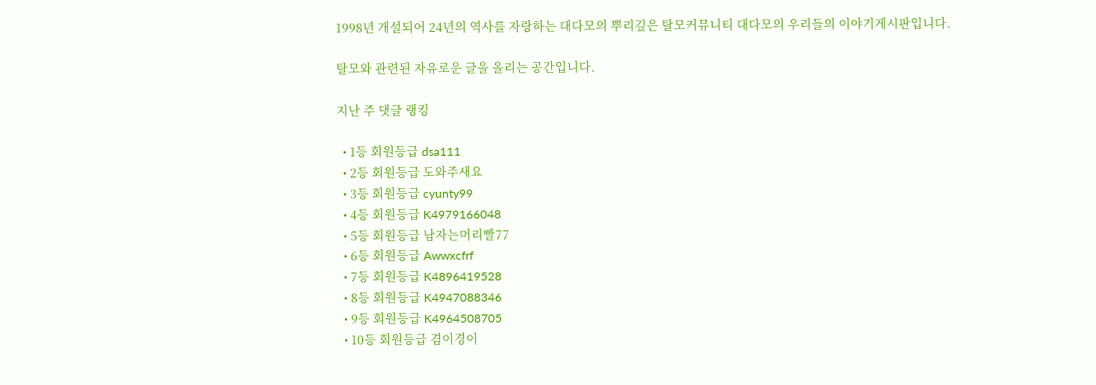1998년 개설되어 24년의 역사를 자랑하는 대다모의 뿌리깊은 탈모커뮤니티 대다모의 우리들의 이야기게시판입니다.

탈모와 관련된 자유로운 글을 올리는 공간입니다.

지난 주 댓글 랭킹

  • 1등 회원등급 dsa111
  • 2등 회원등급 도와주새요
  • 3등 회원등급 cyunty99
  • 4등 회원등급 K4979166048
  • 5등 회원등급 남자는머리빨77
  • 6등 회원등급 Awwxcfrf
  • 7등 회원등급 K4896419528
  • 8등 회원등급 K4947088346
  • 9등 회원등급 K4964508705
  • 10등 회원등급 겸이경이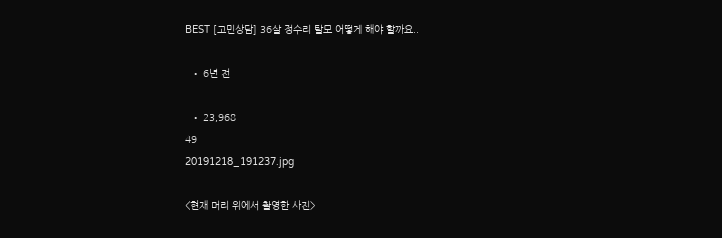BEST [고민상담] 36살 정수리 탈모 어떻게 해야 할까요..

  • 6년 전

  • 23,968
49
20191218_191237.jpg

<현재 머리 위에서 촬영한 사진>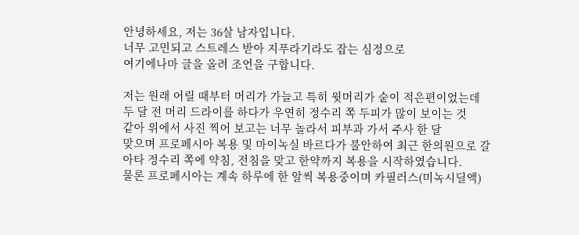안녕하세요, 저는 36살 남자입니다.
너무 고민되고 스트레스 받아 지푸라기라도 잡는 심정으로
여기에나마 글을 올려 조언을 구합니다.

저는 원래 어릴 때부터 머리가 가늘고 특히 윗머리가 숱이 적은편이었는데
두 달 전 머리 드라이를 하다가 우연히 정수리 쪽 두피가 많이 보이는 것
같아 위에서 사진 찍어 보고는 너무 놀라서 피부과 가서 주사 한 달
맞으며 프로페시아 복용 및 마이녹실 바르다가 불안하여 최근 한의원으로 갈아타 정수리 쪽에 약침, 전침을 맞고 한약까지 복용을 시작하였습니다.
물론 프로페시아는 계속 하루에 한 알씩 복용중이며 카필러스(미녹시딜액)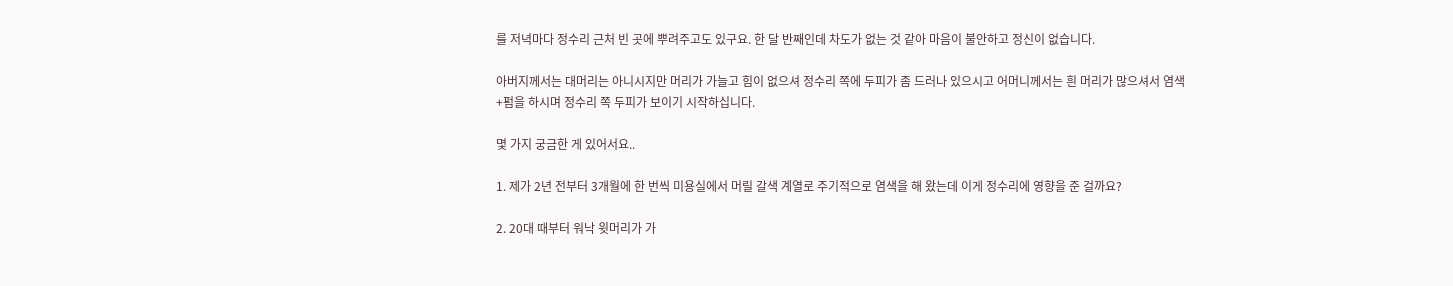를 저녁마다 정수리 근처 빈 곳에 뿌려주고도 있구요. 한 달 반째인데 차도가 없는 것 같아 마음이 불안하고 정신이 없습니다.

아버지께서는 대머리는 아니시지만 머리가 가늘고 힘이 없으셔 정수리 쪽에 두피가 좀 드러나 있으시고 어머니께서는 흰 머리가 많으셔서 염색+펌을 하시며 정수리 쪽 두피가 보이기 시작하십니다.

몇 가지 궁금한 게 있어서요..

1. 제가 2년 전부터 3개월에 한 번씩 미용실에서 머릴 갈색 계열로 주기적으로 염색을 해 왔는데 이게 정수리에 영향을 준 걸까요?

2. 20대 때부터 워낙 윗머리가 가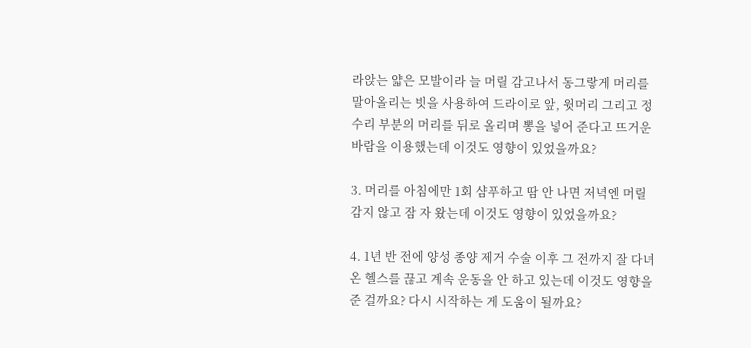라앉는 얇은 모발이라 늘 머릴 감고나서 동그랗게 머리를 말아올리는 빗을 사용하여 드라이로 앞, 윗머리 그리고 정수리 부분의 머리를 뒤로 올리며 뽕을 넣어 준다고 뜨거운 바람을 이용했는데 이것도 영향이 있었을까요?

3. 머리를 아침에만 1회 샴푸하고 땀 안 나면 저녁엔 머릴 감지 않고 잠 자 왔는데 이것도 영향이 있었을까요?

4. 1년 반 전에 양성 종양 제거 수술 이후 그 전까지 잘 다녀온 헬스를 끊고 계속 운동을 안 하고 있는데 이것도 영향을 준 걸까요? 다시 시작하는 게 도움이 될까요?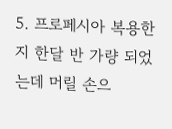5. 프로페시아 복용한 지 한달 반 가량 되었는데 머릴 손으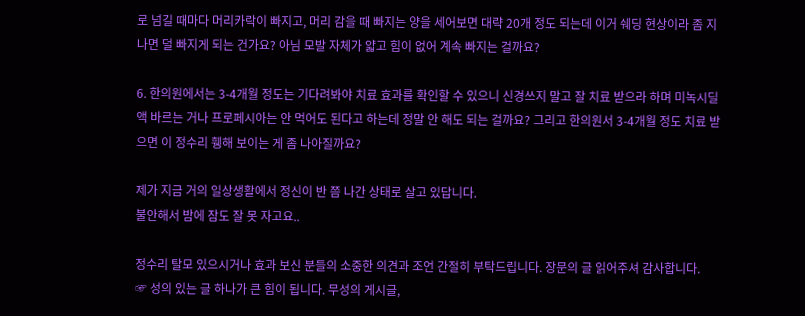로 넘길 때마다 머리카락이 빠지고, 머리 감을 때 빠지는 양을 세어보면 대략 20개 정도 되는데 이거 쉐딩 현상이라 좀 지나면 덜 빠지게 되는 건가요? 아님 모발 자체가 얇고 힘이 없어 계속 빠지는 걸까요?

6. 한의원에서는 3-4개월 정도는 기다려봐야 치료 효과를 확인할 수 있으니 신경쓰지 말고 잘 치료 받으라 하며 미녹시딜액 바르는 거나 프로페시아는 안 먹어도 된다고 하는데 정말 안 해도 되는 걸까요? 그리고 한의원서 3-4개월 정도 치료 받으면 이 정수리 휑해 보이는 게 좀 나아질까요?

제가 지금 거의 일상생활에서 정신이 반 쯤 나간 상태로 살고 있답니다.
불안해서 밤에 잠도 잘 못 자고요..

정수리 탈모 있으시거나 효과 보신 분들의 소중한 의견과 조언 간절히 부탁드립니다. 장문의 글 읽어주셔 감사합니다.
☞ 성의 있는 글 하나가 큰 힘이 됩니다. 무성의 게시글,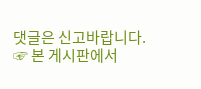댓글은 신고바랍니다.
☞ 본 게시판에서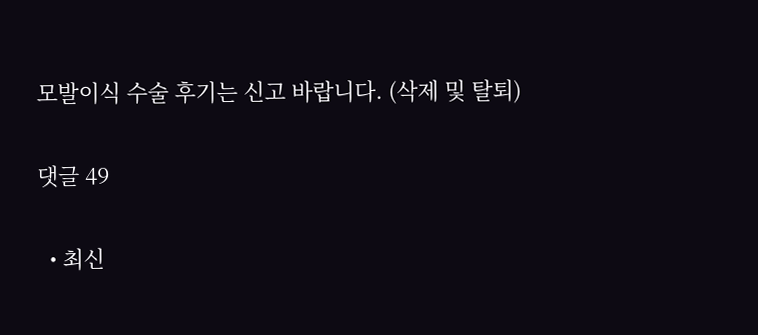모발이식 수술 후기는 신고 바랍니다. (삭제 및 탈퇴)

댓글 49

  • 최신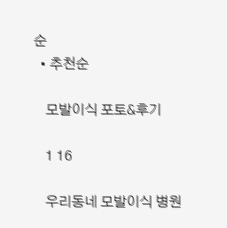순
  • 추천순

    모발이식 포토&후기

    1 16

    우리동네 모발이식 병원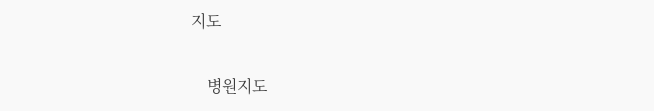지도

    병원지도